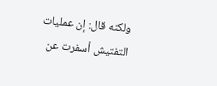ولكنه قال: إن عمليات التفتيش أسفرت عن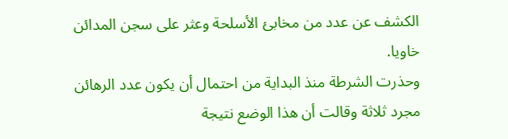الكشف عن عدد من مخابئ الأسلحة وعثر على سجن المدائن خاويا.
وحذرت الشرطة منذ البداية من احتمال أن يكون عدد الرهائن مجرد ثلاثة وقالت أن هذا الوضع نتيجة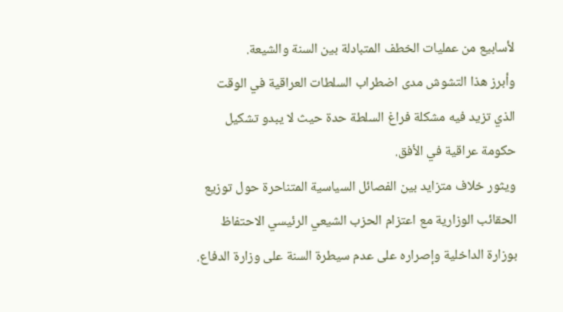لأسابيع من عمليات الخطف المتبادلة بين السنة والشيعة.
وأبرز هذا التشوش مدى اضطراب السلطات العراقية في الوقت الذي تزيد فيه مشكلة فراغ السلطة حدة حيث لا يبدو تشكيل حكومة عراقية في الأفق.
ويثور خلاف متزايد بين الفصائل السياسية المتناحرة حول توزيع الحقائب الوزارية مع اعتزام الحزب الشيعي الرئيسي الاحتفاظ بوزارة الداخلية وإصراره على عدم سيطرة السنة على وزارة الدفاع.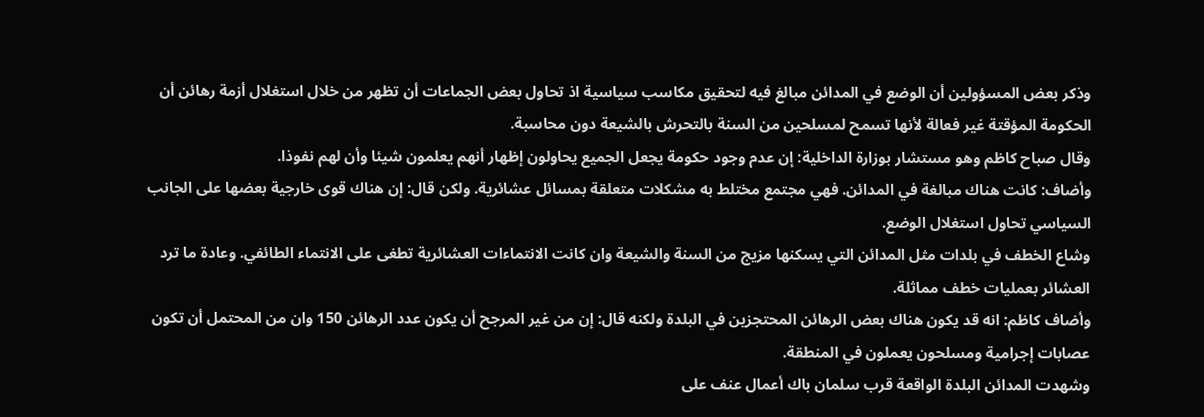وذكر بعض المسؤولين أن الوضع في المدائن مبالغ فيه لتحقيق مكاسب سياسية اذ تحاول بعض الجماعات أن تظهر من خلال استغلال أزمة رهائن أن الحكومة المؤقتة غير فعالة لأنها تسمح لمسلحين من السنة بالتحرش بالشيعة دون محاسبة.
وقال صباح كاظم وهو مستشار بوزارة الداخلية: إن عدم وجود حكومة يجعل الجميع يحاولون إظهار أنهم يعلمون شيئا وأن لهم نفوذا.
وأضاف: كانت هناك مبالغة في المدائن. فهي مجتمع مختلط به مشكلات متعلقة بمسائل عشائرية. ولكن قال: إن هناك قوى خارجية بعضها على الجانب السياسي تحاول استغلال الوضع.
وشاع الخطف في بلدات مثل المدائن التي يسكنها مزيج من السنة والشيعة وان كانت الانتماءات العشائرية تطغى على الانتماء الطائفي. وعادة ما ترد العشائر بعمليات خطف مماثلة.
وأضاف كاظم: انه قد يكون هناك بعض الرهائن المحتجزين في البلدة ولكنه قال: إن من غير المرجح أن يكون عدد الرهائن 150 وان من المحتمل أن تكون عصابات إجرامية ومسلحون يعملون في المنطقة.
وشهدت المدائن البلدة الواقعة قرب سلمان باك أعمال عنف على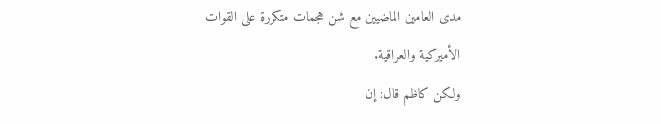مدى العامين الماضيين مع شن هجمات متكررة على القوات الأميركية والعراقية.
ولكن كاظم قال: إن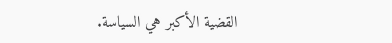القضية الأكبر هي السياسة.